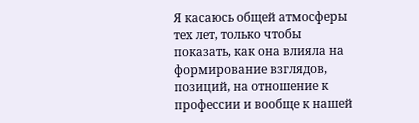Я касаюсь общей атмосферы тех лет, только чтобы показать, как она влияла на формирование взглядов, позиций, на отношение к профессии и вообще к нашей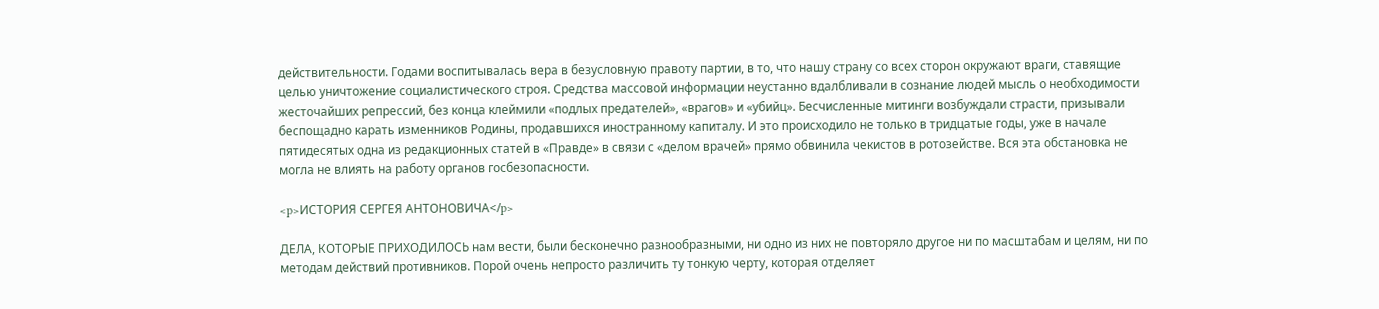действительности. Годами воспитывалась вера в безусловную правоту партии, в то, что нашу страну со всех сторон окружают враги, ставящие целью уничтожение социалистического строя. Средства массовой информации неустанно вдалбливали в сознание людей мысль о необходимости жесточайших репрессий, без конца клеймили «подлых предателей», «врагов» и «убийц». Бесчисленные митинги возбуждали страсти, призывали беспощадно карать изменников Родины, продавшихся иностранному капиталу. И это происходило не только в тридцатые годы, уже в начале пятидесятых одна из редакционных статей в «Правде» в связи с «делом врачей» прямо обвинила чекистов в ротозействе. Вся эта обстановка не могла не влиять на работу органов госбезопасности.

<p>ИСТОРИЯ СЕРГЕЯ АНТОНОВИЧА</p>

ДЕЛА, КОТОРЫЕ ПРИХОДИЛОСЬ нам вести, были бесконечно разнообразными, ни одно из них не повторяло другое ни по масштабам и целям, ни по методам действий противников. Порой очень непросто различить ту тонкую черту, которая отделяет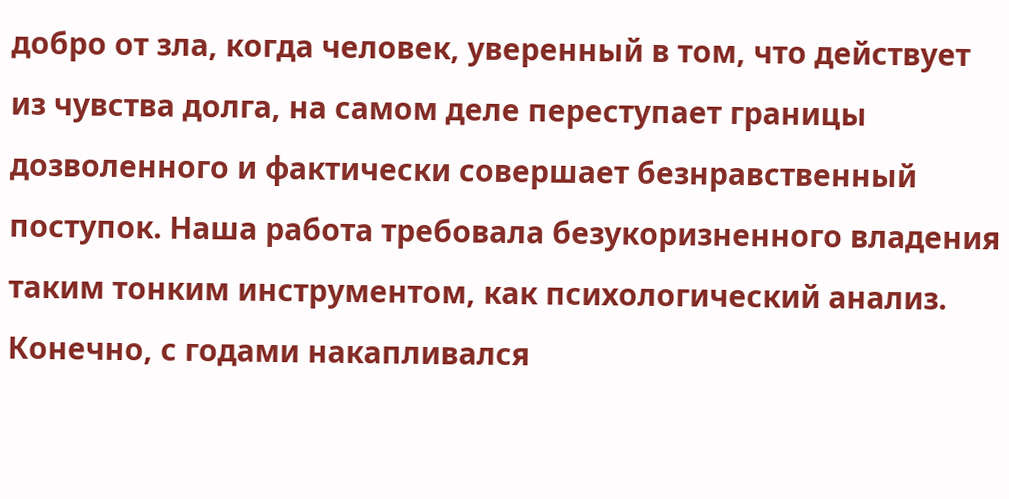добро от зла, когда человек, уверенный в том, что действует из чувства долга, на самом деле переступает границы дозволенного и фактически совершает безнравственный поступок. Наша работа требовала безукоризненного владения таким тонким инструментом, как психологический анализ. Конечно, с годами накапливался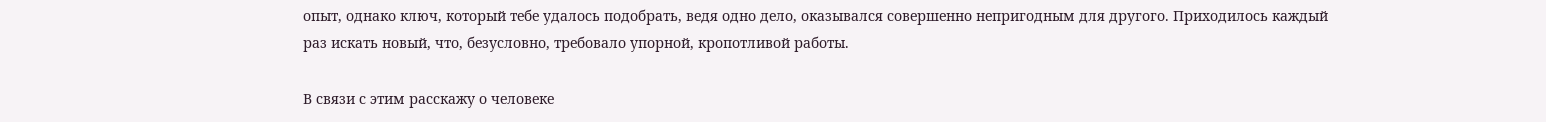опыт, однако ключ, который тебе удалось подобрать, ведя одно дело, оказывался совершенно непригодным для другого. Приходилось каждый раз искать новый, что, безусловно, требовало упорной, кропотливой работы.

В связи с этим расскажу о человеке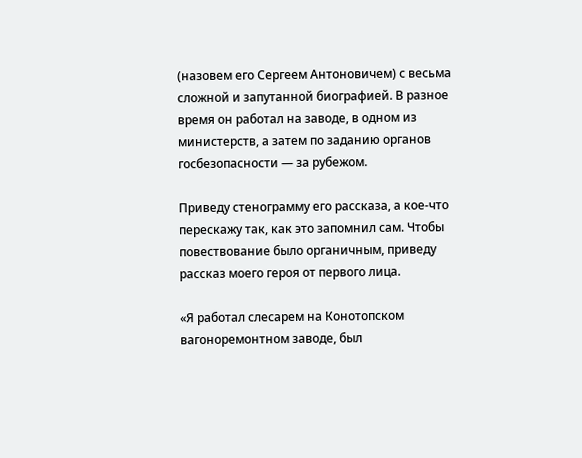(назовем его Сергеем Антоновичем) с весьма сложной и запутанной биографией. В разное время он работал на заводе, в одном из министерств, а затем по заданию органов госбезопасности — за рубежом.

Приведу стенограмму его рассказа, а кое-что перескажу так, как это запомнил сам. Чтобы повествование было органичным, приведу рассказ моего героя от первого лица.

«Я работал слесарем на Конотопском вагоноремонтном заводе, был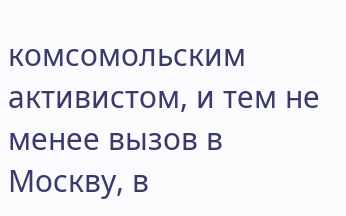комсомольским активистом, и тем не менее вызов в Москву, в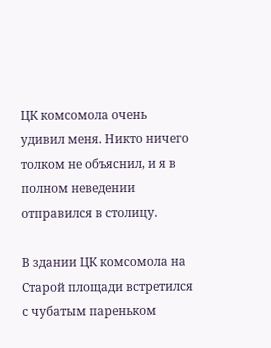ЦК комсомола очень удивил меня. Никто ничего толком не объяснил, и я в полном неведении отправился в столицу.

В здании ЦК комсомола на Старой площади встретился с чубатым пареньком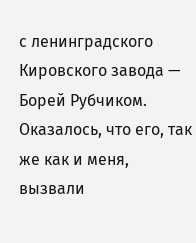с ленинградского Кировского завода — Борей Рубчиком. Оказалось, что его, так же как и меня, вызвали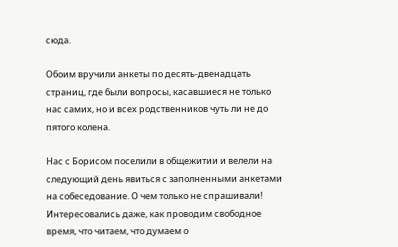сюда.

Обоим вручили анкеты по десять-двенадцать страниц, где были вопросы, касавшиеся не только нас самих, но и всех родственников чуть ли не до пятого колена.

Нас с Борисом поселили в общежитии и велели на следующий день явиться с заполненными анкетами на собеседование. О чем только не спрашивали! Интересовались даже, как проводим свободное время, что читаем, что думаем о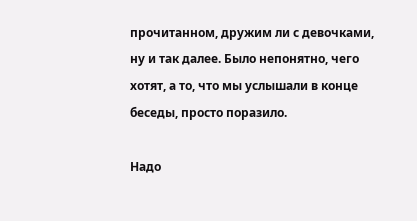прочитанном, дружим ли с девочками, ну и так далее. Было непонятно, чего хотят, а то, что мы услышали в конце беседы, просто поразило.

Надо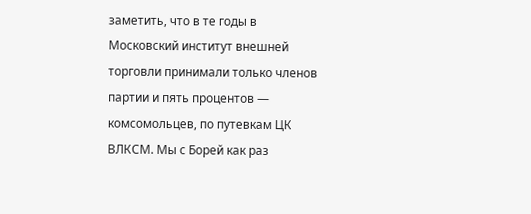заметить, что в те годы в Московский институт внешней торговли принимали только членов партии и пять процентов — комсомольцев, по путевкам ЦК ВЛКСМ. Мы с Борей как раз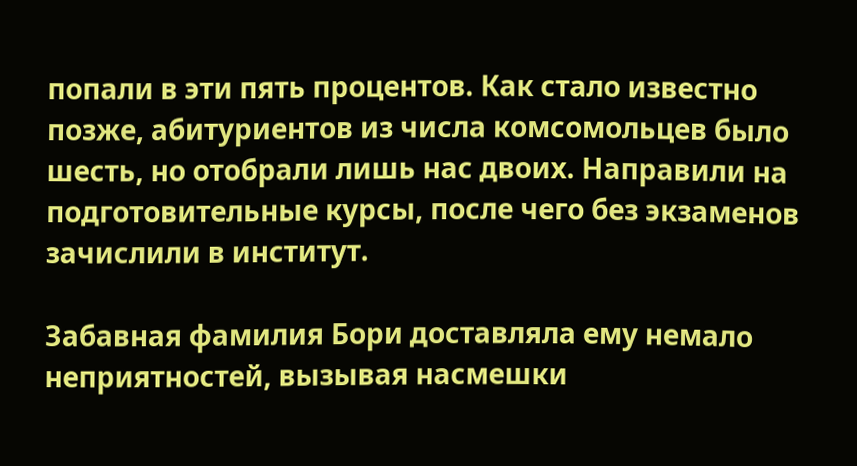попали в эти пять процентов. Как стало известно позже, абитуриентов из числа комсомольцев было шесть, но отобрали лишь нас двоих. Направили на подготовительные курсы, после чего без экзаменов зачислили в институт.

Забавная фамилия Бори доставляла ему немало неприятностей, вызывая насмешки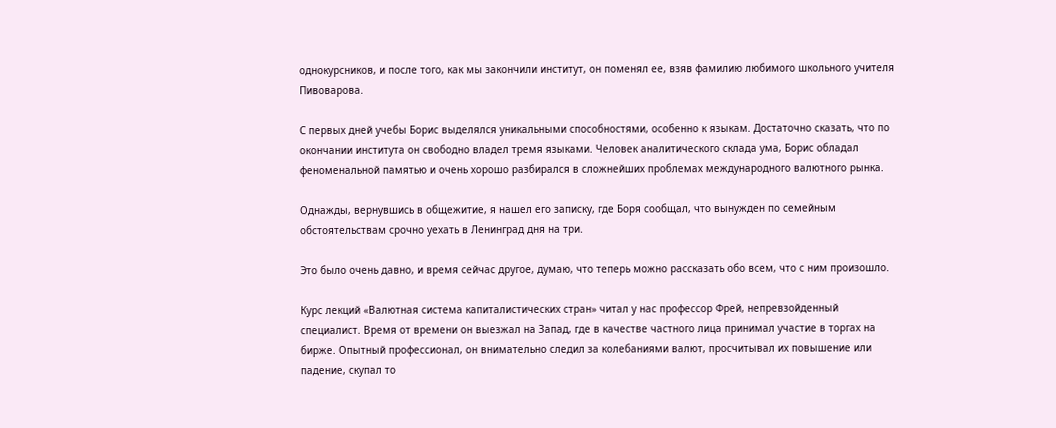однокурсников, и после того, как мы закончили институт, он поменял ее, взяв фамилию любимого школьного учителя Пивоварова.

С первых дней учебы Борис выделялся уникальными способностями, особенно к языкам. Достаточно сказать, что по окончании института он свободно владел тремя языками. Человек аналитического склада ума, Борис обладал феноменальной памятью и очень хорошо разбирался в сложнейших проблемах международного валютного рынка.

Однажды, вернувшись в общежитие, я нашел его записку, где Боря сообщал, что вынужден по семейным обстоятельствам срочно уехать в Ленинград дня на три.

Это было очень давно, и время сейчас другое, думаю, что теперь можно рассказать обо всем, что с ним произошло.

Курс лекций «Валютная система капиталистических стран» читал у нас профессор Фрей, непревзойденный специалист. Время от времени он выезжал на Запад, где в качестве частного лица принимал участие в торгах на бирже. Опытный профессионал, он внимательно следил за колебаниями валют, просчитывал их повышение или падение, скупал то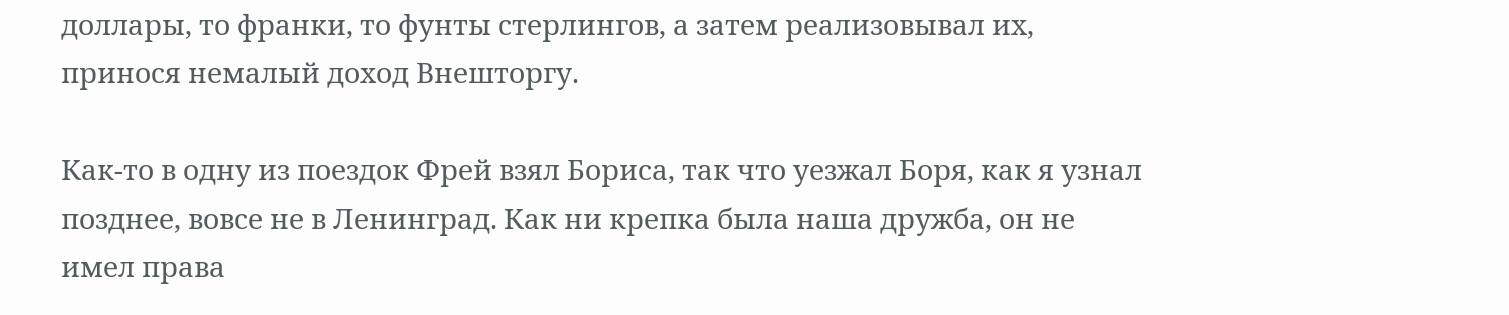доллары, то франки, то фунты стерлингов, а затем реализовывал их, принося немалый доход Внешторгу.

Как-то в одну из поездок Фрей взял Бориса, так что уезжал Боря, как я узнал позднее, вовсе не в Ленинград. Как ни крепка была наша дружба, он не имел права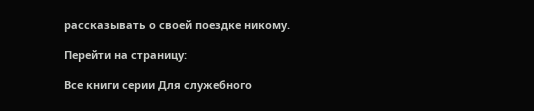рассказывать о своей поездке никому.

Перейти на страницу:

Все книги серии Для служебного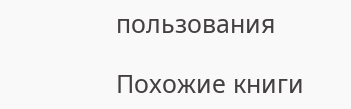пользования

Похожие книги